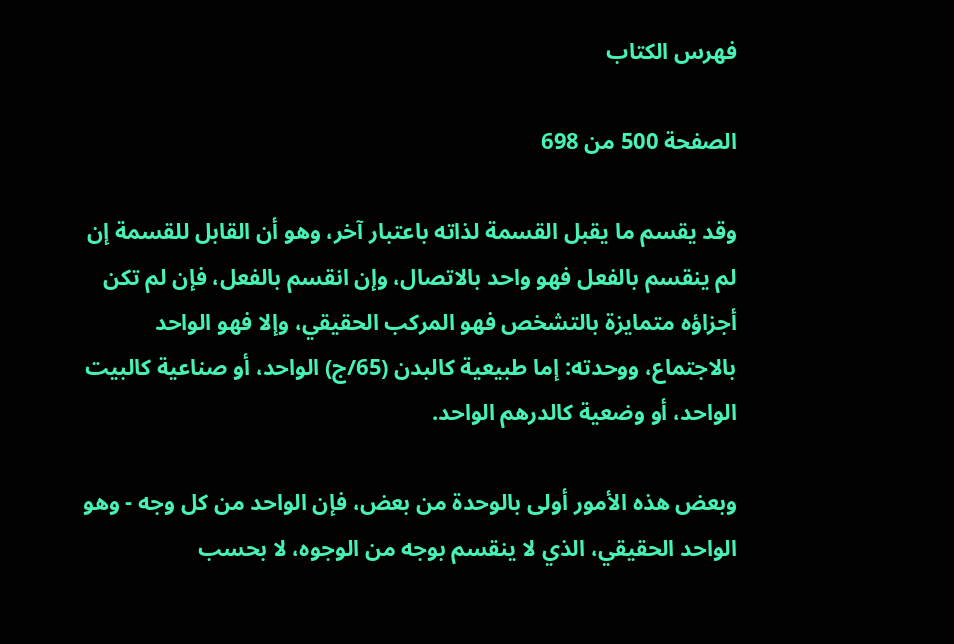فهرس الكتاب

الصفحة 500 من 698

وقد يقسم ما يقبل القسمة لذاته باعتبار آخر، وهو أن القابل للقسمة إن لم ينقسم بالفعل فهو واحد بالاتصال، وإن انقسم بالفعل، فإن لم تكن أجزاؤه متمايزة بالتشخص فهو المركب الحقيقي، وإلا فهو الواحد بالاجتماع، ووحدته: إما طبيعية كالبدن (65/ج) الواحد، أو صناعية كالبيت الواحد، أو وضعية كالدرهم الواحد.

وبعض هذه الأمور أولى بالوحدة من بعض، فإن الواحد من كل وجه - وهو الواحد الحقيقي، الذي لا ينقسم بوجه من الوجوه، لا بحسب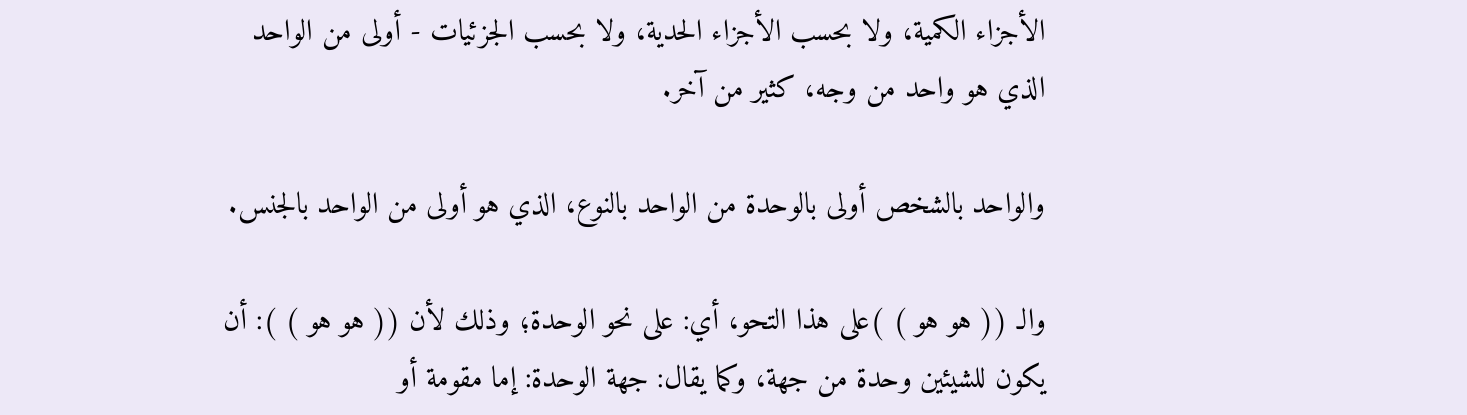الأجزاء الكمية، ولا بحسب الأجزاء الحدية، ولا بحسب الجزئيات - أولى من الواحد الذي هو واحد من وجه، كثير من آخر.

والواحد بالشخص أولى بالوحدة من الواحد بالنوع، الذي هو أولى من الواحد بالجنس.

والـ (( هو هو ) )على هذا التحو، أي: على نحو الوحدة؛ وذلك لأن (( هو هو ) ): أن يكون للشيئين وحدة من جهة، وكما يقال: جهة الوحدة: إما مقومة أو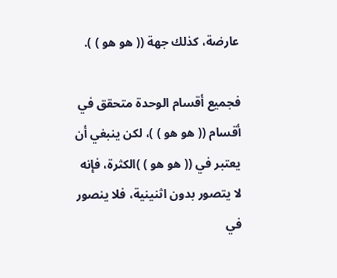عارضة، كذلك جهة (( هو هو ) ).

فجميع أقسام الوحدة متحقق في أقسام (( هو هو ) )، لكن ينبغي أن يعتبر في (( هو هو ) )الكثرة، فإنه لا يتصور بدون اثنينية، فلا ينصور في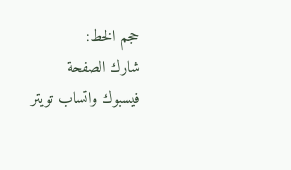حجم الخط:
شارك الصفحة
فيسبوك واتساب تويتر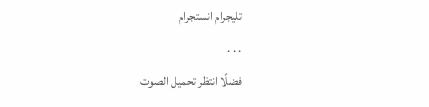تليجرام انستجرام
. . .
فضلًا انتظر تحميل الصوت